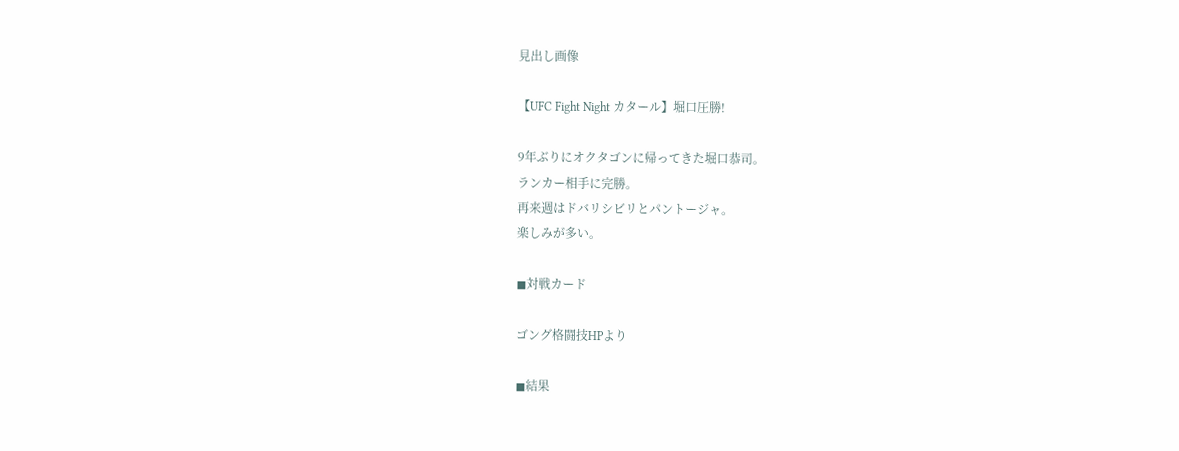見出し画像

【UFC Fight Night カタール】堀口圧勝!

9年ぶりにオクタゴンに帰ってきた堀口恭司。
ランカー相手に完勝。
再来週はドバリシビリとパントージャ。
楽しみが多い。

◼対戦カード

ゴング格闘技HPより

◼結果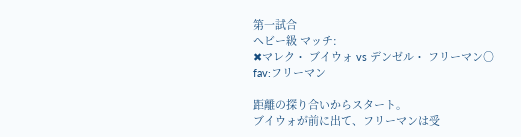第一試合
ヘビー級 マッチ:
✖マレク・ ブイウォ vs デンゼル・ フリーマン○
fav:フリーマン

距離の探り合いからスタート。
ブイウォが前に出て、フリーマンは受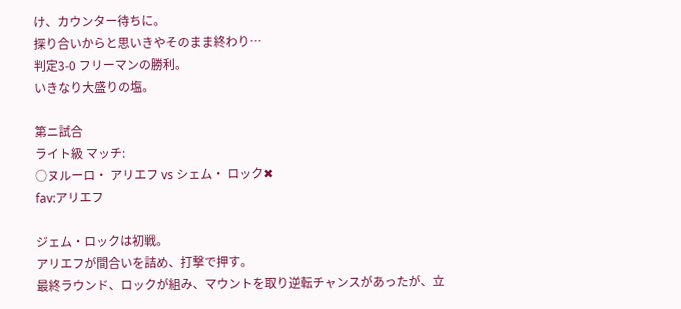け、カウンター待ちに。
探り合いからと思いきやそのまま終わり…
判定3-0 フリーマンの勝利。
いきなり大盛りの塩。

第ニ試合
ライト級 マッチ:
○ヌルーロ・ アリエフ vs シェム・ ロック✖
fav:アリエフ

ジェム・ロックは初戦。
アリエフが間合いを詰め、打撃で押す。
最終ラウンド、ロックが組み、マウントを取り逆転チャンスがあったが、立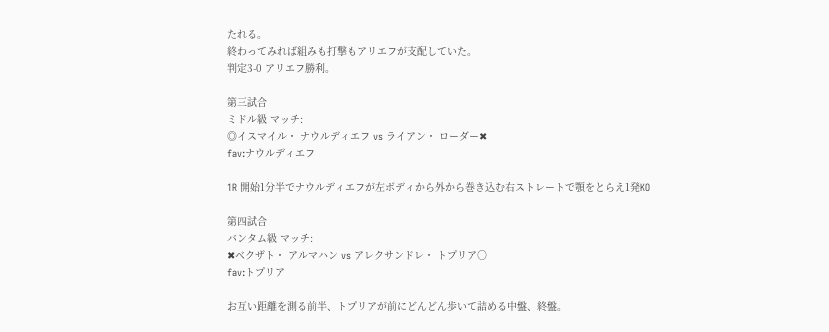たれる。
終わってみれば組みも打撃もアリエフが支配していた。
判定3-0 アリエフ勝利。

第三試合
ミドル級 マッチ:
◎イスマイル・ ナウルディエフ vs ライアン・ ローダー✖
fav:ナウルディエフ

1R 開始1分半でナウルディエフが左ボディから外から巻き込む右ストレートで顎をとらえ1発KO

第四試合
バンタム級 マッチ:
✖ベクザト・ アルマハン vs アレクサンドレ・ トプリア○
fav:トプリア

お互い距離を測る前半、トプリアが前にどんどん歩いて詰める中盤、終盤。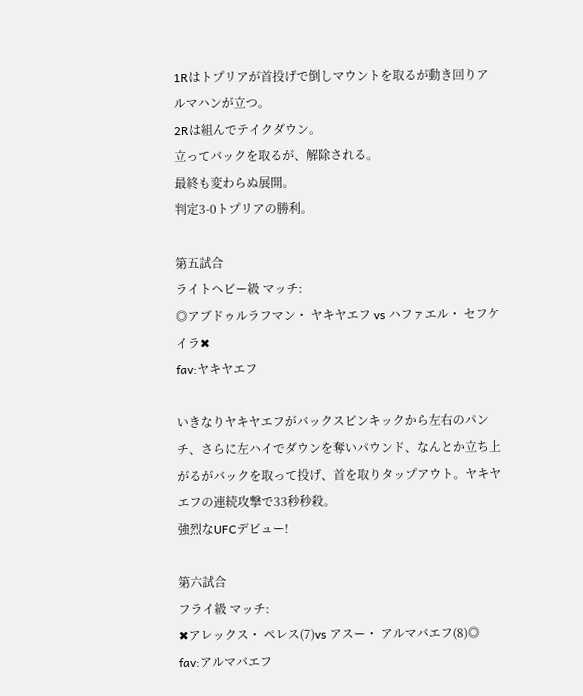1Rはトプリアが首投げで倒しマウントを取るが動き回りアルマハンが立つ。
2Rは組んでテイクダウン。
立ってバックを取るが、解除される。
最終も変わらぬ展開。
判定3-0トプリアの勝利。

第五試合
ライトヘビー級 マッチ:
◎アブドゥルラフマン・ ヤキヤエフ vs ハファエル・ セフケイラ✖
fav:ヤキヤエフ

いきなりヤキヤエフがバックスピンキックから左右のパンチ、さらに左ハイでダウンを奪いパウンド、なんとか立ち上がるがバックを取って投げ、首を取りタップアウト。ヤキヤエフの連続攻撃で33秒秒殺。
強烈なUFCデビュー!

第六試合
フライ級 マッチ:
✖アレックス・ ペレス(7)vs アスー・ アルマバエフ(8)◎
fav:アルマバエフ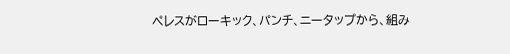ペレスがローキック、パンチ、ニータップから、組み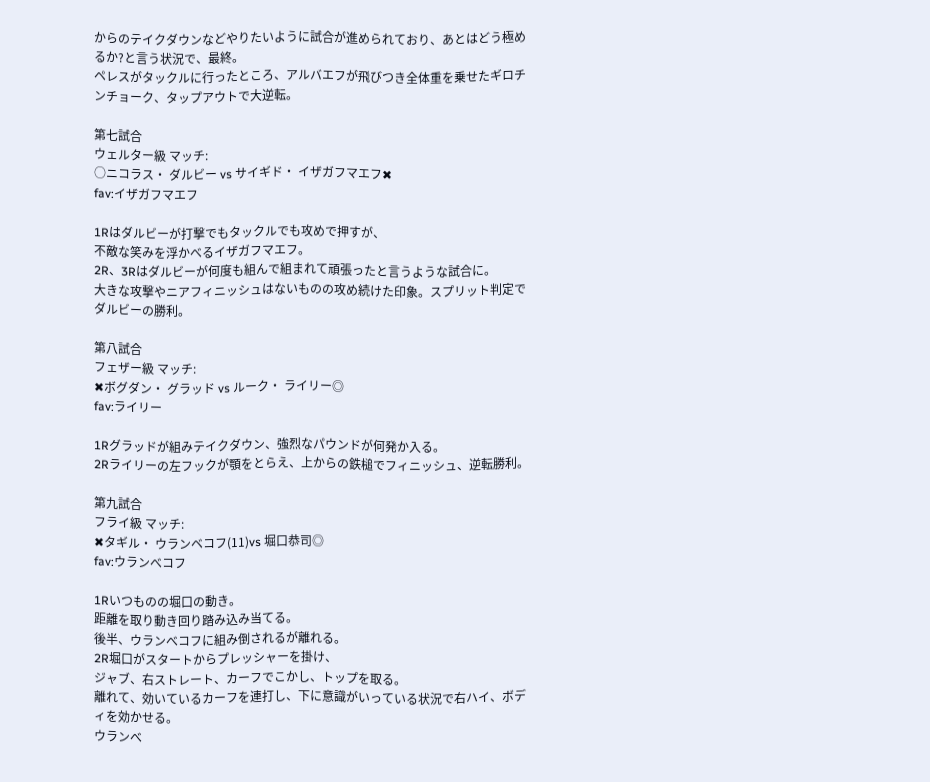からのテイクダウンなどやりたいように試合が進められており、あとはどう極めるか?と言う状況で、最終。
ペレスがタックルに行ったところ、アルバエフが飛びつき全体重を乗せたギロチンチョーク、タップアウトで大逆転。

第七試合
ウェルター級 マッチ:
○ニコラス・ ダルビー vs サイギド・ イザガフマエフ✖
fav:イザガフマエフ

1Rはダルビーが打撃でもタックルでも攻めで押すが、
不敵な笑みを浮かべるイザガフマエフ。
2R、3Rはダルビーが何度も組んで組まれて頑張ったと言うような試合に。
大きな攻撃やニアフィニッシュはないものの攻め続けた印象。スプリット判定でダルビーの勝利。

第八試合
フェザー級 マッチ:
✖ボグダン・ グラッド vs ルーク・ ライリー◎
fav:ライリー

1Rグラッドが組みテイクダウン、強烈なパウンドが何発か入る。
2Rライリーの左フックが顎をとらえ、上からの鉄槌でフィニッシュ、逆転勝利。

第九試合
フライ級 マッチ:
✖タギル・ ウランベコフ(11)vs 堀口恭司◎
fav:ウランべコフ

1Rいつものの堀口の動き。
距離を取り動き回り踏み込み当てる。
後半、ウランべコフに組み倒されるが離れる。
2R堀口がスタートからプレッシャーを掛け、
ジャブ、右ストレート、カーフでこかし、トップを取る。
離れて、効いているカーフを連打し、下に意識がいっている状況で右ハイ、ボディを効かせる。
ウランべ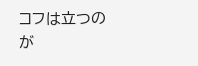コフは立つのが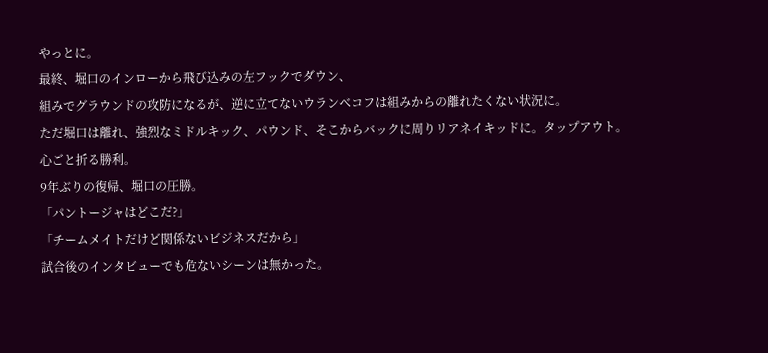やっとに。
最終、堀口のインローから飛び込みの左フックでダウン、
組みでグラウンドの攻防になるが、逆に立てないウランベコフは組みからの離れたくない状況に。
ただ堀口は離れ、強烈なミドルキック、パウンド、そこからバックに周りリアネイキッドに。タップアウト。
心ごと折る勝利。
9年ぶりの復帰、堀口の圧勝。
「パントージャはどこだ?」
「チームメイトだけど関係ないビジネスだから」
試合後のインタビューでも危ないシーンは無かった。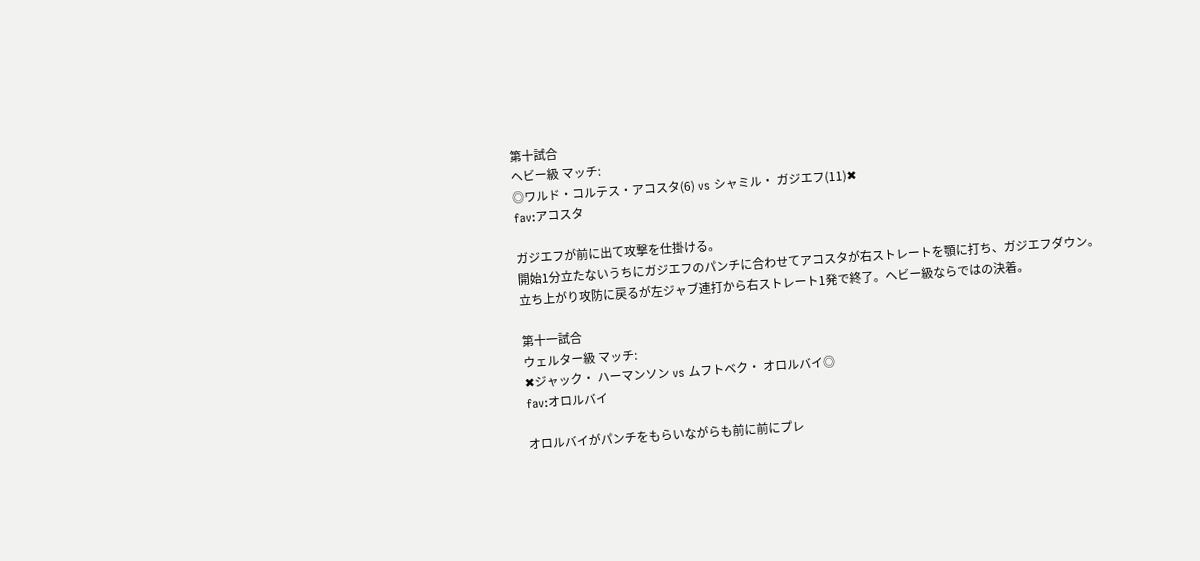第十試合
ヘビー級 マッチ:
◎ワルド・コルテス・アコスタ(6) vs シャミル・ ガジエフ(11)✖
fav:アコスタ

ガジエフが前に出て攻撃を仕掛ける。
開始1分立たないうちにガジエフのパンチに合わせてアコスタが右ストレートを顎に打ち、ガジエフダウン。
立ち上がり攻防に戻るが左ジャブ連打から右ストレート1発で終了。ヘビー級ならではの決着。

第十一試合
ウェルター級 マッチ:
✖ジャック・ ハーマンソン vs ムフトベク・ オロルバイ◎
fav:オロルバイ

オロルバイがパンチをもらいながらも前に前にプレ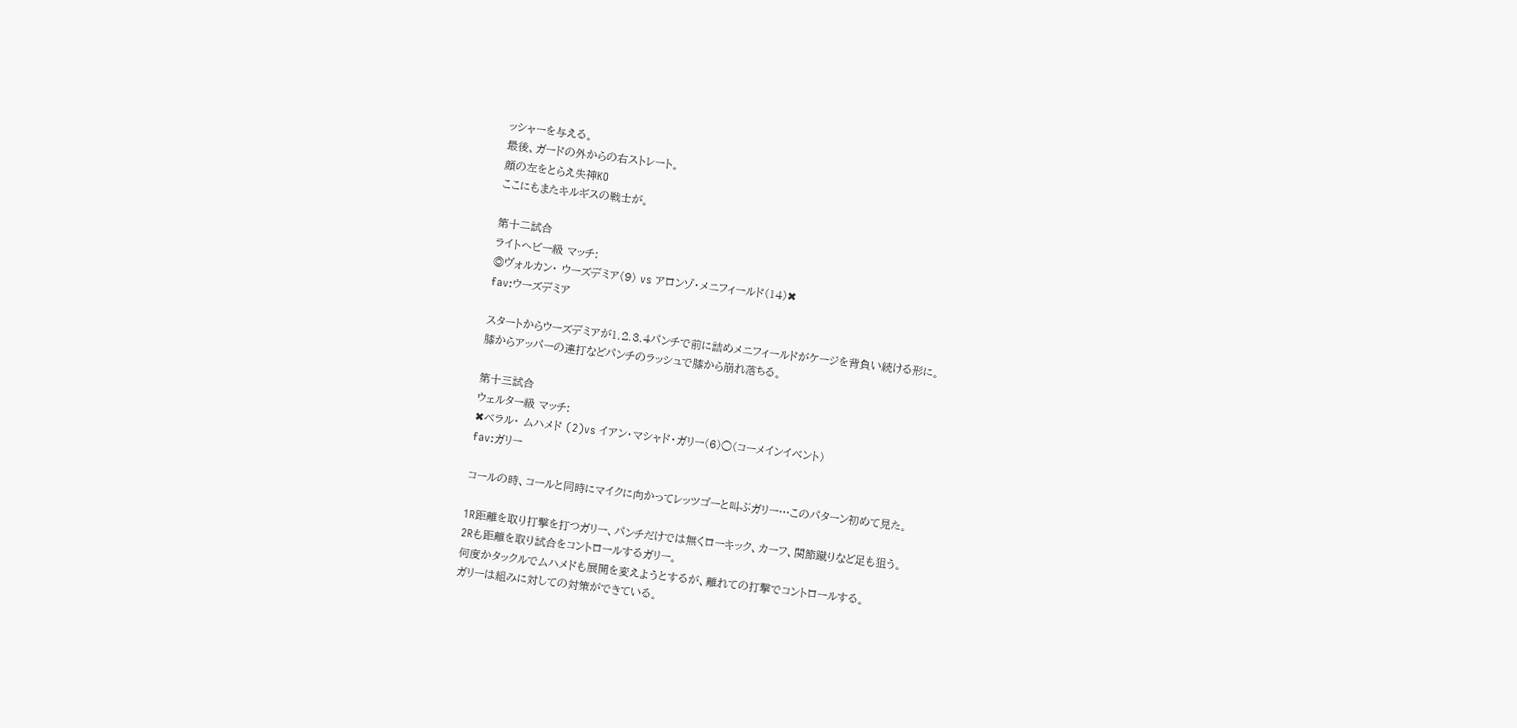ッシャーを与える。
最後、ガードの外からの右ストレート。
顔の左をとらえ失神KO
ここにもまたキルギスの戦士が。

第十二試合
ライトヘビー級 マッチ:
◎ヴォルカン・ ウーズデミア(9) vs アロンゾ・メニフィールド(14)✖
fav:ウーズデミア

スタートからウーズデミアが1.2.3.4パンチで前に詰めメニフィールドがケージを背負い続ける形に。
膝からアッパーの連打などパンチのラッシュで膝から崩れ落ちる。

第十三試合
ウェルター級 マッチ:
✖ベラル・ ムハメド (2)vs イアン・マシャド・ガリー(6)○(コーメインイベント)
fav:ガリー

コールの時、コールと同時にマイクに向かってレッツゴーと叫ぶガリー…このパターン初めて見た。

1R距離を取り打撃を打つガリー、パンチだけでは無くローキック、カーフ、関節蹴りなど足も狙う。
2Rも距離を取り試合をコントロールするガリー。
何度かタックルでムハメドも展開を変えようとするが、離れての打撃でコントロールする。
ガリーは組みに対しての対策ができている。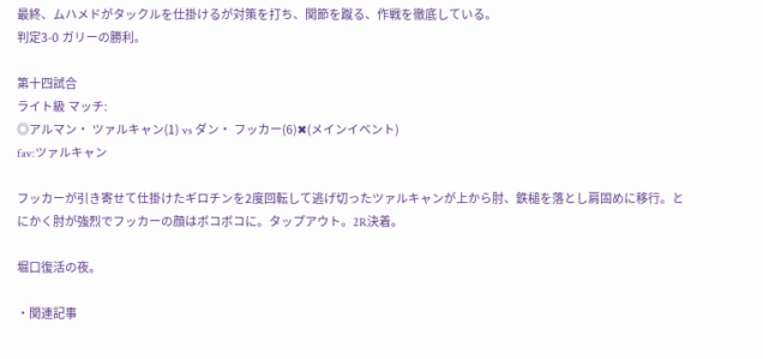最終、ムハメドがタックルを仕掛けるが対策を打ち、関節を蹴る、作戦を徹底している。
判定3-0 ガリーの勝利。

第十四試合
ライト級 マッチ:
◎アルマン・ ツァルキャン(1) vs ダン・ フッカー(6)✖(メインイベント)
fav:ツァルキャン

フッカーが引き寄せて仕掛けたギロチンを2度回転して逃げ切ったツァルキャンが上から肘、鉄槌を落とし肩固めに移行。とにかく肘が強烈でフッカーの顔はボコボコに。タップアウト。2R決着。

堀口復活の夜。

・関連記事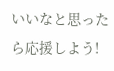いいなと思ったら応援しよう!